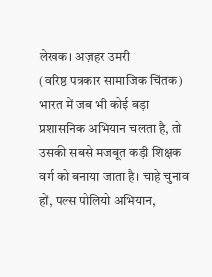लेखक। अज़हर उमरी
(वरिष्ठ पत्रकार सामाजिक चिंतक)
भारत में जब भी कोई बड़ा प्रशासनिक अभियान चलता है, तो उसकी सबसे मजबूत कड़ी शिक्षक वर्ग को बनाया जाता है। चाहे चुनाव हों, पल्स पोलियो अभियान,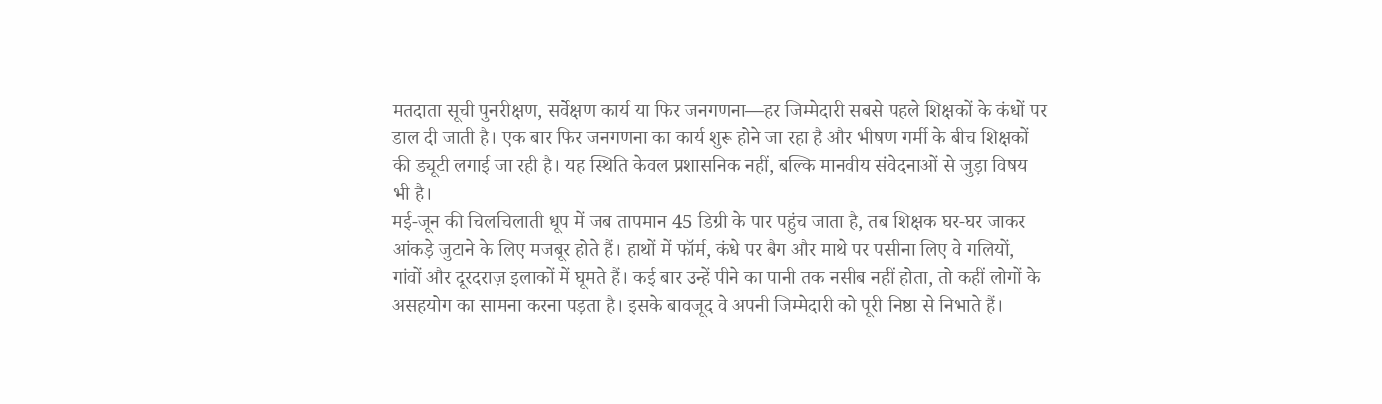मतदाता सूची पुनरीक्षण, सर्वेक्षण कार्य या फिर जनगणना—हर जिम्मेदारी सबसे पहले शिक्षकों के कंधों पर डाल दी जाती है। एक बार फिर जनगणना का कार्य शुरू होने जा रहा है और भीषण गर्मी के बीच शिक्षकों की ड्यूटी लगाई जा रही है। यह स्थिति केवल प्रशासनिक नहीं, बल्कि मानवीय संवेदनाओं से जुड़ा विषय भी है।
मई-जून की चिलचिलाती धूप में जब तापमान 45 डिग्री के पार पहुंच जाता है, तब शिक्षक घर-घर जाकर आंकड़े जुटाने के लिए मजबूर होते हैं। हाथों में फॉर्म, कंधे पर बैग और माथे पर पसीना लिए वे गलियों, गांवों और दूरदराज़ इलाकों में घूमते हैं। कई बार उन्हें पीने का पानी तक नसीब नहीं होता, तो कहीं लोगों के असहयोग का सामना करना पड़ता है। इसके बावजूद वे अपनी जिम्मेदारी को पूरी निष्ठा से निभाते हैं।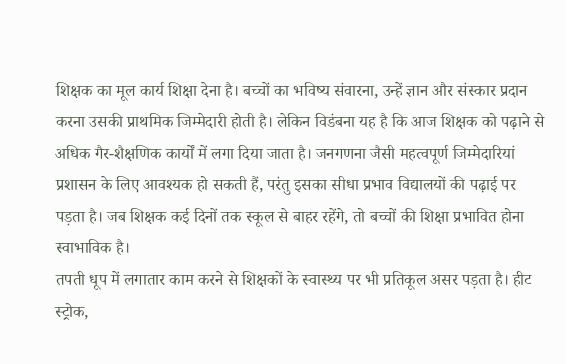शिक्षक का मूल कार्य शिक्षा देना है। बच्चों का भविष्य संवारना, उन्हें ज्ञान और संस्कार प्रदान करना उसकी प्राथमिक जिम्मेदारी होती है। लेकिन विडंबना यह है कि आज शिक्षक को पढ़ाने से अधिक गैर-शैक्षणिक कार्यों में लगा दिया जाता है। जनगणना जैसी महत्वपूर्ण जिम्मेदारियां प्रशासन के लिए आवश्यक हो सकती हैं, परंतु इसका सीधा प्रभाव विद्यालयों की पढ़ाई पर पड़ता है। जब शिक्षक कई दिनों तक स्कूल से बाहर रहेंगे, तो बच्चों की शिक्षा प्रभावित होना स्वाभाविक है।
तपती धूप में लगातार काम करने से शिक्षकों के स्वास्थ्य पर भी प्रतिकूल असर पड़ता है। हीट स्ट्रोक,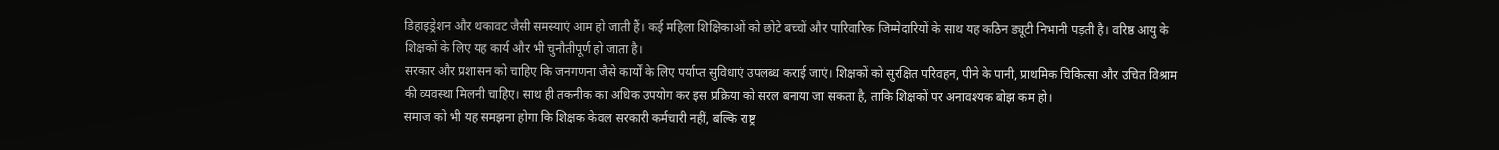डिहाइड्रेशन और थकावट जैसी समस्याएं आम हो जाती हैं। कई महिला शिक्षिकाओं को छोटे बच्चों और पारिवारिक जिम्मेदारियों के साथ यह कठिन ड्यूटी निभानी पड़ती है। वरिष्ठ आयु के शिक्षकों के लिए यह कार्य और भी चुनौतीपूर्ण हो जाता है।
सरकार और प्रशासन को चाहिए कि जनगणना जैसे कार्यों के लिए पर्याप्त सुविधाएं उपलब्ध कराई जाएं। शिक्षकों को सुरक्षित परिवहन, पीने के पानी, प्राथमिक चिकित्सा और उचित विश्राम की व्यवस्था मिलनी चाहिए। साथ ही तकनीक का अधिक उपयोग कर इस प्रक्रिया को सरल बनाया जा सकता है, ताकि शिक्षकों पर अनावश्यक बोझ कम हो।
समाज को भी यह समझना होगा कि शिक्षक केवल सरकारी कर्मचारी नहीं, बल्कि राष्ट्र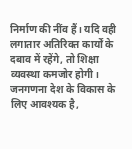निर्माण की नींव हैं। यदि वही लगातार अतिरिक्त कार्यों के दबाव में रहेंगे, तो शिक्षा व्यवस्था कमजोर होगी। जनगणना देश के विकास के लिए आवश्यक है,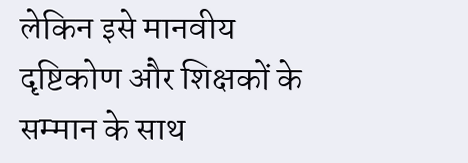लेकिन इसे मानवीय दृष्टिकोण और शिक्षकों के सम्मान के साथ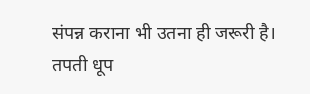संपन्न कराना भी उतना ही जरूरी है।
तपती धूप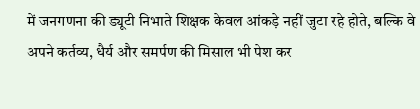में जनगणना की ड्यूटी निभाते शिक्षक केवल आंकड़े नहीं जुटा रहे होते, बल्कि वे अपने कर्तव्य, धैर्य और समर्पण की मिसाल भी पेश कर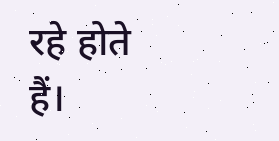रहे होते हैं।